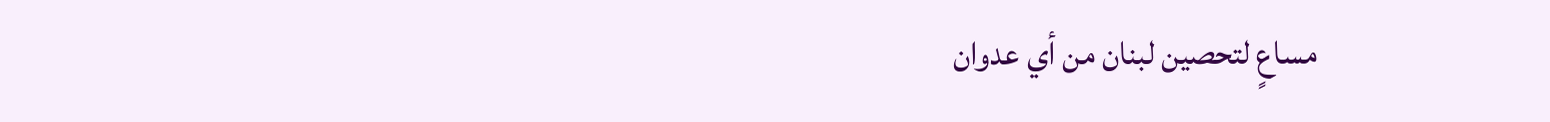مساعٍ لتحصين لبنان من أي عدوان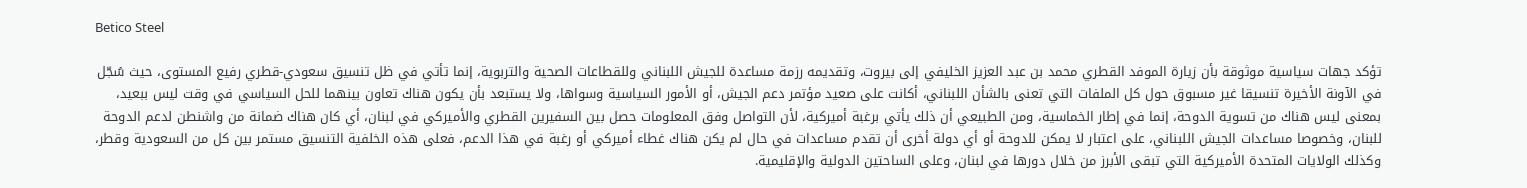Betico Steel

تؤكد جهات سياسية موثوقة بأن زيارة الموفد القطري محمد بن عبد العزيز الخليفي إلى بيروت، وتقديمه رزمة مساعدة للجيش اللبناني وللقطاعات الصحية والتربوية، إنما تأتي في ظل تنسيق سعودي-قطري رفيع المستوى، حيث سُجّل في الآونة الأخيرة تنسيقا غير مسبوق حول كل الملفات التي تعنى بالشأن اللبناني، أكانت على صعيد مؤتمر دعم الجيش، أو الأمور السياسية وسواها، ولا يستبعد بأن يكون هناك تعاون بينهما للحل السياسي في وقت ليس ببعيد، بمعنى ليس هناك من تسوية الدوحة، إنما في إطار الخماسية، ومن الطبيعي أن ذلك يأتي برغبة أميركية، لأن التواصل وفق المعلومات حصل بين السفيرين القطري والأميركي في لبنان، أي كان هناك ضمانة من واشنطن لدعم الدوحة للبنان، وخصوصا مساعدات الجيش اللبناني، على اعتبار لا يمكن للدوحة أو أي دولة أخرى أن تقدم مساعدات في حال لم يكن هناك غطاء أميركي أو رغبة في هذا الدعم، فعلى هذه الخلفية التنسيق مستمر بين كل من السعودية وقطر، وكذلك الولايات المتحدة الأميركية التي تبقى الأبرز من خلال دورها في لبنان، وعلى الساحتين الدولية والإقليمية.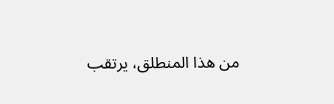من هذا المنطلق، يرتقب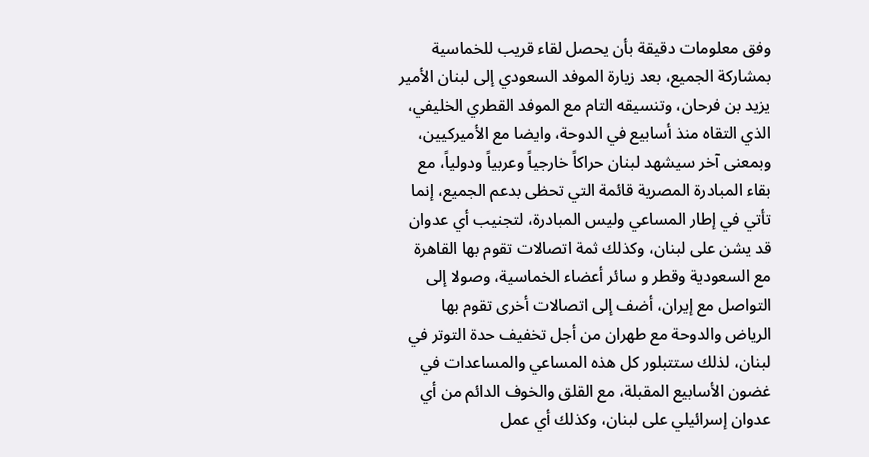وفق معلومات دقيقة بأن يحصل لقاء قريب للخماسية بمشاركة الجميع، بعد زيارة الموفد السعودي إلى لبنان الأمير يزيد بن فرحان، وتنسيقه التام مع الموفد القطري الخليفي، الذي التقاه منذ أسابيع في الدوحة، وايضا مع الأميركيين، وبمعنى آخر سيشهد لبنان حراكاً خارجياً وعربياً ودولياً، مع بقاء المبادرة المصرية قائمة التي تحظى بدعم الجميع، إنما تأتي في إطار المساعي وليس المبادرة، لتجنيب أي عدوان قد يشن على لبنان، وكذلك ثمة اتصالات تقوم بها القاهرة مع السعودية وقطر و سائر أعضاء الخماسية، وصولا إلى التواصل مع إيران، أضف إلى اتصالات أخرى تقوم بها الرياض والدوحة مع طهران من أجل تخفيف حدة التوتر في لبنان، لذلك ستتبلور كل هذه المساعي والمساعدات في غضون الأسابيع المقبلة، مع القلق والخوف الدائم من أي عدوان إسرائيلي على لبنان، وكذلك أي عمل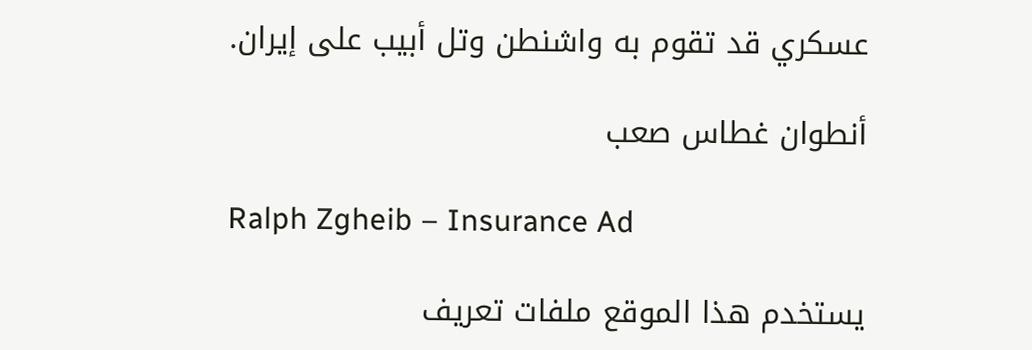عسكري قد تقوم به واشنطن وتل أبيب على إيران.

أنطوان غطاس صعب

Ralph Zgheib – Insurance Ad

يستخدم هذا الموقع ملفات تعريف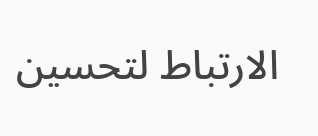الارتباط لتحسين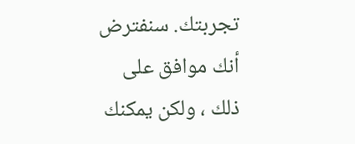تجربتك. سنفترض أنك موافق على ذلك ، ولكن يمكنك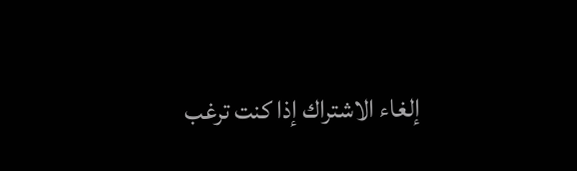إلغاء الاشتراك إذا كنت ترغب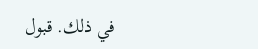في ذلك. قبول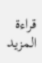قراءة المزيد